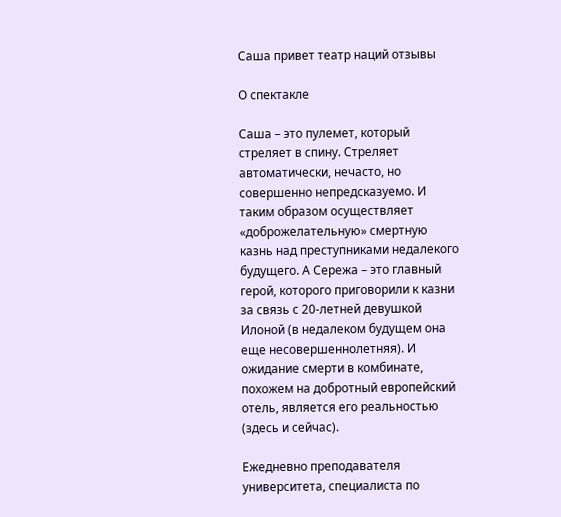Саша привет театр наций отзывы

О спектакле

Саша – это пулемет, который стреляет в спину. Стреляет автоматически, нечасто, но совершенно непредсказуемо. И таким образом осуществляет «доброжелательную» смертную казнь над преступниками недалекого будущего. А Сережа – это главный герой, которого приговорили к казни за связь с 20-летней девушкой Илоной (в недалеком будущем она еще несовершеннолетняя). И ожидание смерти в комбинате, похожем на добротный европейский отель, является его реальностью (здесь и сейчас).

Ежедневно преподавателя университета, специалиста по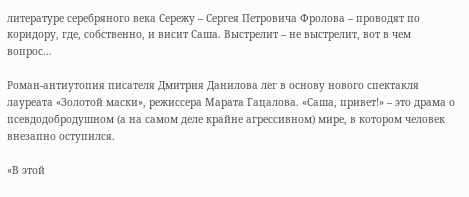литературе серебряного века Сережу – Сергея Петровича Фролова – проводят по коридору, где, собственно, и висит Саша. Выстрелит – не выстрелит, вот в чем вопрос…

Роман-антиутопия писателя Дмитрия Данилова лег в основу нового спектакля лауреата «Золотой маски», режиссера Марата Гацалова. «Саша, привет!» – это драма о псевдодобродушном (а на самом деле крайне агрессивном) мире, в котором человек внезапно оступился.

«В этой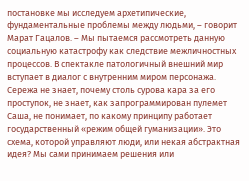постановке мы исследуем архетипические, фундаментальные проблемы между людьми, – говорит Марат Гацалов. – Мы пытаемся рассмотреть данную социальную катастрофу как следствие межличностных процессов. В спектакле патологичный внешний мир вступает в диалог с внутренним миром персонажа. Сережа не знает, почему столь сурова кара за его проступок, не знает, как запрограммирован пулемет Саша, не понимает, по какому принципу работает государственный «режим общей гуманизации». Это схема, которой управляют люди, или некая абстрактная идея? Мы сами принимаем решения или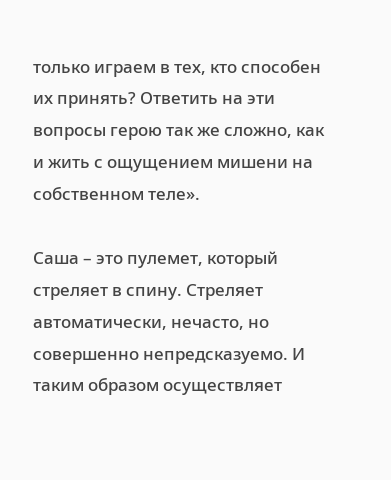только играем в тех, кто способен их принять? Ответить на эти вопросы герою так же сложно, как и жить с ощущением мишени на собственном теле».

Саша – это пулемет, который стреляет в спину. Стреляет автоматически, нечасто, но совершенно непредсказуемо. И таким образом осуществляет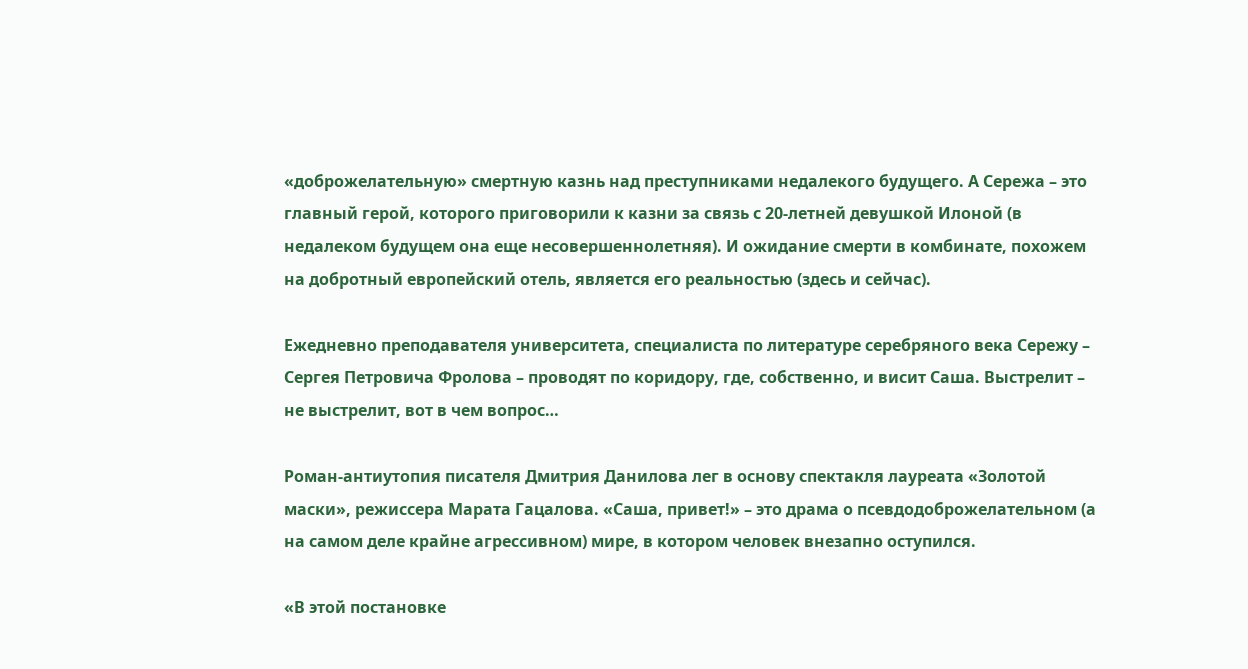«доброжелательную» смертную казнь над преступниками недалекого будущего. А Сережа – это главный герой, которого приговорили к казни за связь с 20-летней девушкой Илоной (в недалеком будущем она еще несовершеннолетняя). И ожидание смерти в комбинате, похожем на добротный европейский отель, является его реальностью (здесь и сейчас).

Ежедневно преподавателя университета, специалиста по литературе серебряного века Сережу – Сергея Петровича Фролова – проводят по коридору, где, собственно, и висит Саша. Выстрелит – не выстрелит, вот в чем вопрос…

Роман-антиутопия писателя Дмитрия Данилова лег в основу спектакля лауреата «Золотой маски», режиссера Марата Гацалова. «Саша, привет!» – это драма о псевдодоброжелательном (а на самом деле крайне агрессивном) мире, в котором человек внезапно оступился.

«В этой постановке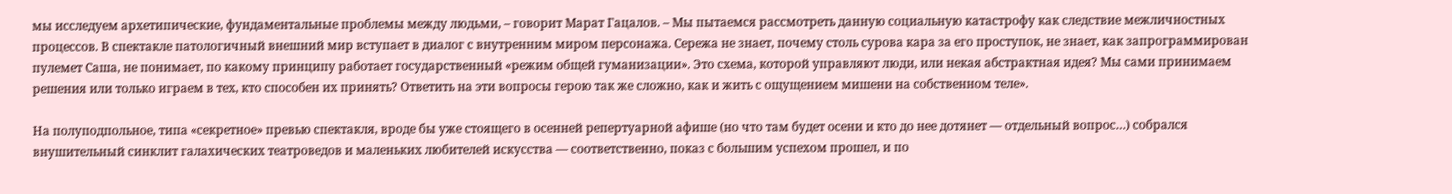мы исследуем архетипические, фундаментальные проблемы между людьми, – говорит Марат Гацалов. – Мы пытаемся рассмотреть данную социальную катастрофу как следствие межличностных процессов. В спектакле патологичный внешний мир вступает в диалог с внутренним миром персонажа. Сережа не знает, почему столь сурова кара за его проступок, не знает, как запрограммирован пулемет Саша, не понимает, по какому принципу работает государственный «режим общей гуманизации». Это схема, которой управляют люди, или некая абстрактная идея? Мы сами принимаем решения или только играем в тех, кто способен их принять? Ответить на эти вопросы герою так же сложно, как и жить с ощущением мишени на собственном теле».

На полуподпольное, типа «секретное» превью спектакля, вроде бы уже стоящего в осенней репертуарной афише (но что там будет осени и кто до нее дотянет — отдельный вопрос…) собрался внушительный синклит галахических театроведов и маленьких любителей искусства — соответственно, показ с большим успехом прошел, и по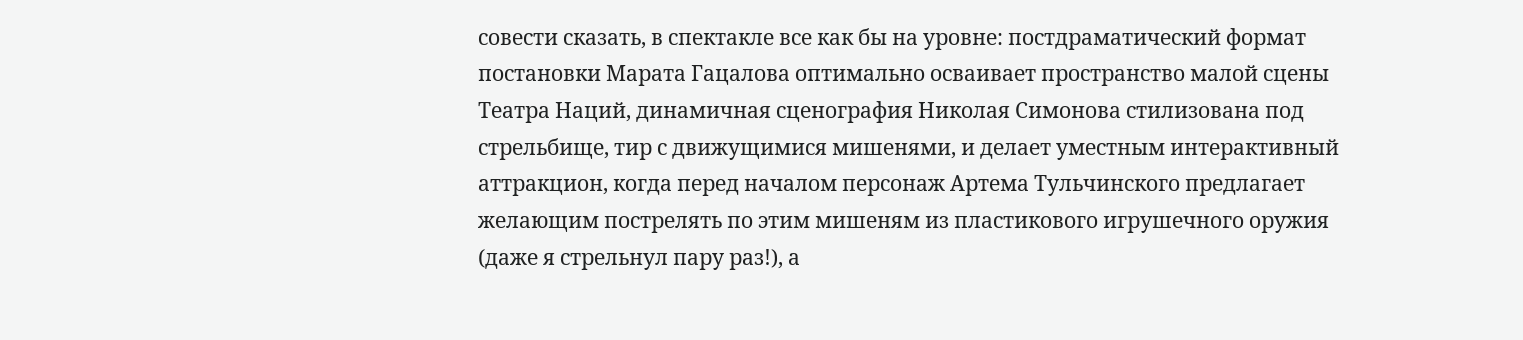совести сказать, в спектакле все как бы на уровне: постдраматический формат постановки Марата Гацалова оптимально осваивает пространство малой сцены Театра Наций, динамичная сценография Николая Симонова стилизована под стрельбище, тир с движущимися мишенями, и делает уместным интерактивный аттракцион, когда перед началом персонаж Артема Тульчинского предлагает желающим пострелять по этим мишеням из пластикового игрушечного оружия (даже я стрельнул пару раз!), а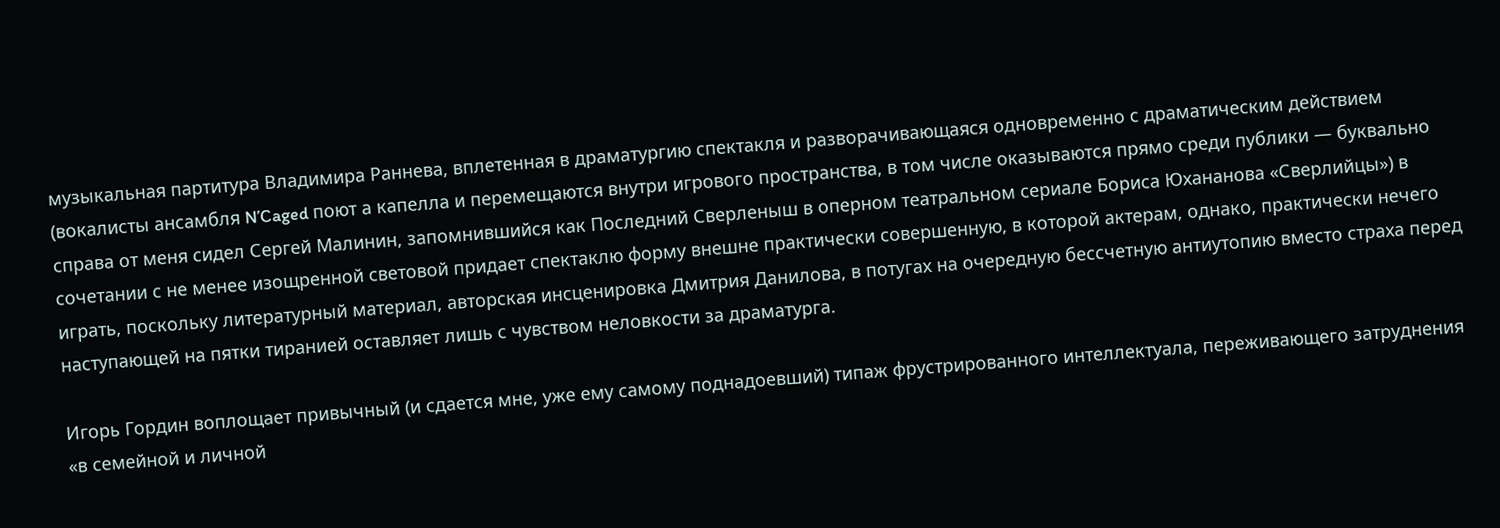музыкальная партитура Владимира Раннева, вплетенная в драматургию спектакля и разворачивающаяся одновременно с драматическим действием (вокалисты ансамбля N’Caged поют а капелла и перемещаются внутри игрового пространства, в том числе оказываются прямо среди публики — буквально справа от меня сидел Сергей Малинин, запомнившийся как Последний Сверленыш в оперном театральном сериале Бориса Юхананова «Сверлийцы») в сочетании с не менее изощренной световой придает спектаклю форму внешне практически совершенную, в которой актерам, однако, практически нечего играть, поскольку литературный материал, авторская инсценировка Дмитрия Данилова, в потугах на очередную бессчетную антиутопию вместо страха перед наступающей на пятки тиранией оставляет лишь с чувством неловкости за драматурга.

Игорь Гордин воплощает привычный (и сдается мне, уже ему самому поднадоевший) типаж фрустрированного интеллектуала, переживающего затруднения «в семейной и личной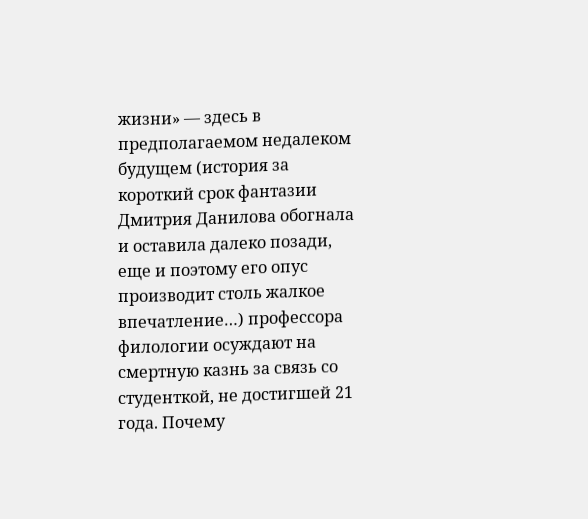жизни» — здесь в предполагаемом недалеком будущем (история за короткий срок фантазии Дмитрия Данилова обогнала и оставила далеко позади, еще и поэтому его опус производит столь жалкое впечатление…) профессора филологии осуждают на смертную казнь за связь со студенткой, не достигшей 21 года. Почему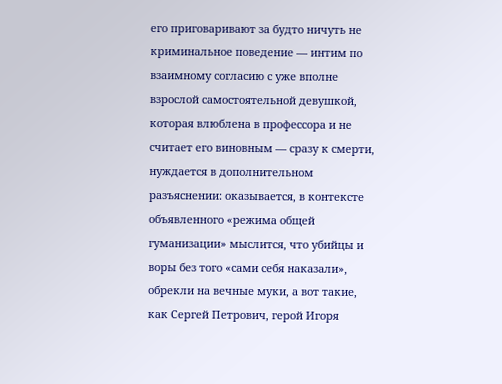его приговаривают за будто ничуть не криминальное поведение — интим по взаимному согласию с уже вполне взрослой самостоятельной девушкой, которая влюблена в профессора и не считает его виновным — сразу к смерти, нуждается в дополнительном разъяснении: оказывается, в контексте объявленного «режима общей гуманизации» мыслится, что убийцы и воры без того «сами себя наказали», обрекли на вечные муки, а вот такие, как Сергей Петрович, герой Игоря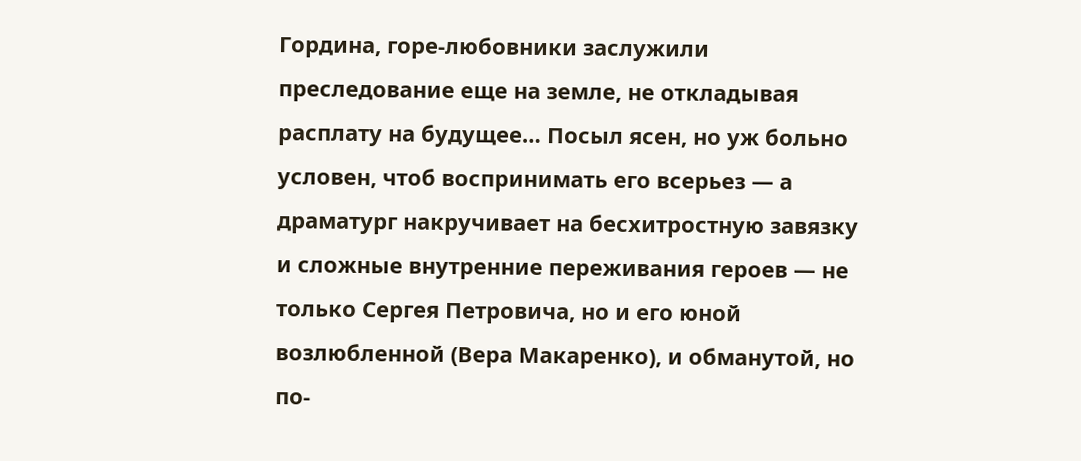Гордина, горе-любовники заслужили преследование еще на земле, не откладывая расплату на будущее… Посыл ясен, но уж больно условен, чтоб воспринимать его всерьез — а драматург накручивает на бесхитростную завязку и сложные внутренние переживания героев — не только Сергея Петровича, но и его юной возлюбленной (Вера Макаренко), и обманутой, но по-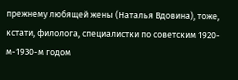прежнему любящей жены (Наталья Вдовина), тоже, кстати, филолога, специалистки по советским 1920-м-1930-м годом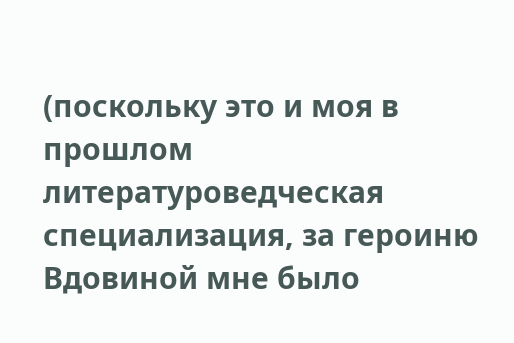(поскольку это и моя в прошлом литературоведческая специализация, за героиню Вдовиной мне было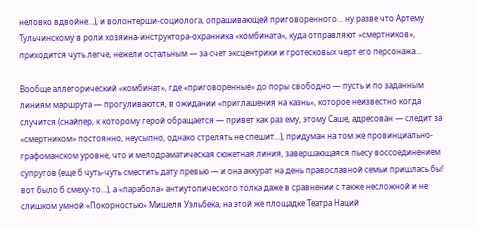неловко вдвойне…), и волонтерши-социолога, опрашивающей приговоренного… ну разве что Артему Тульчинскому в роли хозяина-инструктора-охранника «комбината», куда отправляют «смертников», приходится чуть легче, нежели остальным — за счет эксцентрики и гротесковых черт его персонажа…

Вообще аллегорический «комбинат», где «приговоренные» до поры свободно — пусть и по заданным линиям маршрута — прогуливаются, в ожидании «приглашения на казнь», которое неизвестно когда случится (снайпер, к которому герой обращается — привет как раз ему, этому Саше, адресован — следит за «смертником» постоянно, неусыпно, однако стрелять не спешит…), придуман на том же провинциально-графоманском уровне, что и мелодраматическая сюжетная линия, завершающаяся пьесу воссоединением супругов (еще б чуть-чуть сместить дату превью — и она аккурат на день православной семьи пришлась бы! вот было б смеху-то…), а «парабола» антиутопического толка даже в сравнении с также несложной и не слишком умной «Покорностью» Мишеля Уэльбека, на этой же площадке Театра Наций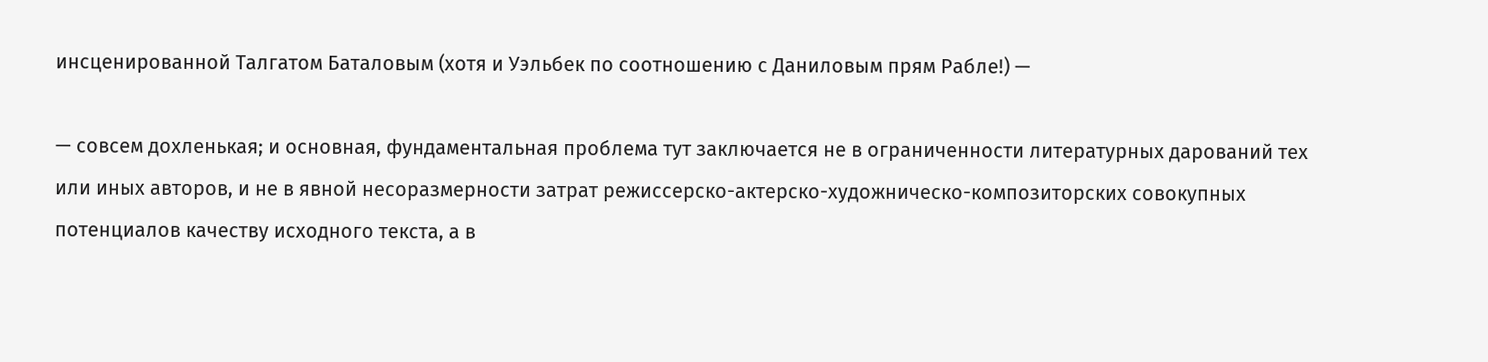инсценированной Талгатом Баталовым (хотя и Уэльбек по соотношению с Даниловым прям Рабле!) —

— совсем дохленькая; и основная, фундаментальная проблема тут заключается не в ограниченности литературных дарований тех или иных авторов, и не в явной несоразмерности затрат режиссерско-актерско-художническо-композиторских совокупных потенциалов качеству исходного текста, а в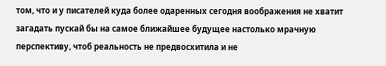том, что и у писателей куда более одаренных сегодня воображения не хватит загадать пускай бы на самое ближайшее будущее настолько мрачную перспективу, чтоб реальность не предвосхитила и не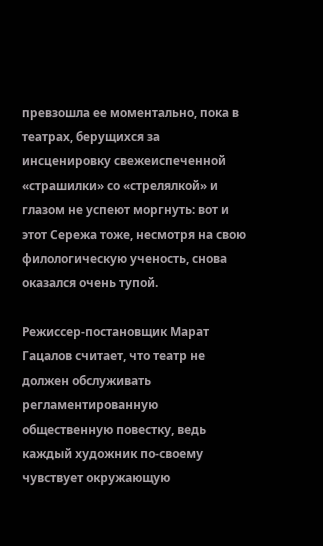превзошла ее моментально, пока в театрах, берущихся за инсценировку свежеиспеченной «страшилки» со «стрелялкой» и глазом не успеют моргнуть: вот и этот Сережа тоже, несмотря на свою филологическую ученость, снова оказался очень тупой.

Режиссер-постановщик Марат Гацалов считает, что театр не должен обслуживать регламентированную общественную повестку, ведь каждый художник по-своему чувствует окружающую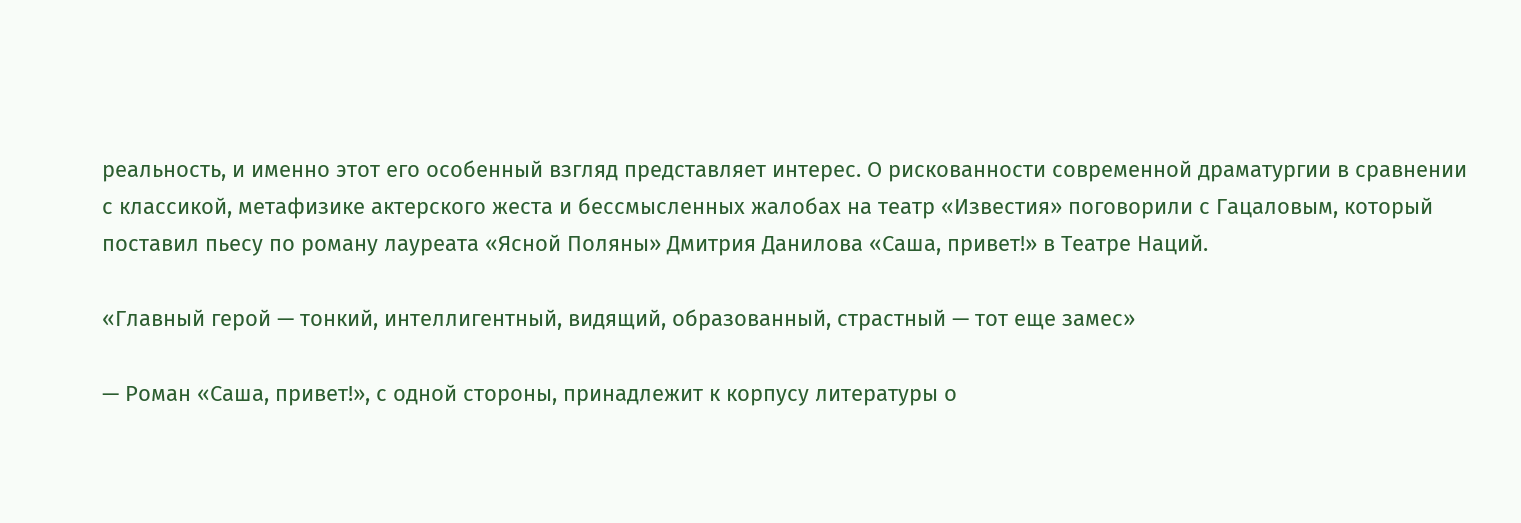реальность, и именно этот его особенный взгляд представляет интерес. О рискованности современной драматургии в сравнении с классикой, метафизике актерского жеста и бессмысленных жалобах на театр «Известия» поговорили с Гацаловым, который поставил пьесу по роману лауреата «Ясной Поляны» Дмитрия Данилова «Саша, привет!» в Театре Наций.

«Главный герой — тонкий, интеллигентный, видящий, образованный, страстный — тот еще замес»

— Роман «Саша, привет!», с одной стороны, принадлежит к корпусу литературы о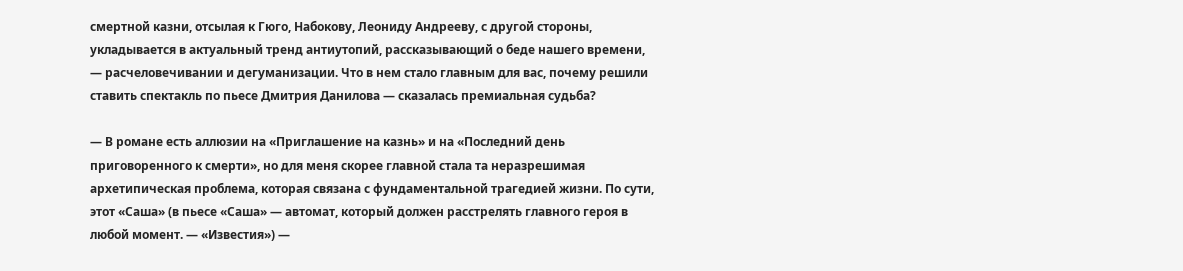смертной казни, отсылая к Гюго, Набокову, Леониду Андрееву, с другой стороны, укладывается в актуальный тренд антиутопий, рассказывающий о беде нашего времени, — расчеловечивании и дегуманизации. Что в нем стало главным для вас, почему решили ставить спектакль по пьесе Дмитрия Данилова — сказалась премиальная судьба?

— В романе есть аллюзии на «Приглашение на казнь» и на «Последний день приговоренного к смерти», но для меня скорее главной стала та неразрешимая архетипическая проблема, которая связана с фундаментальной трагедией жизни. По сути, этот «Саша» (в пьесе «Саша» — автомат, который должен расстрелять главного героя в любой момент. — «Известия») —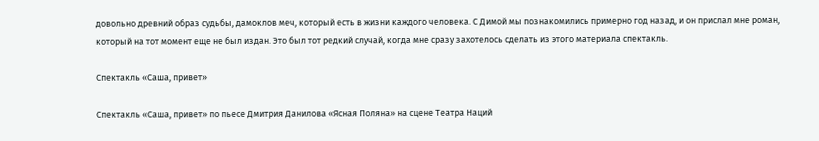довольно древний образ судьбы, дамоклов меч, который есть в жизни каждого человека. С Димой мы познакомились примерно год назад, и он прислал мне роман, который на тот момент еще не был издан. Это был тот редкий случай, когда мне сразу захотелось сделать из этого материала спектакль.

Спектакль «Саша, привет»

Спектакль «Саша, привет» по пьесе Дмитрия Данилова «Ясная Поляна» на сцене Театра Наций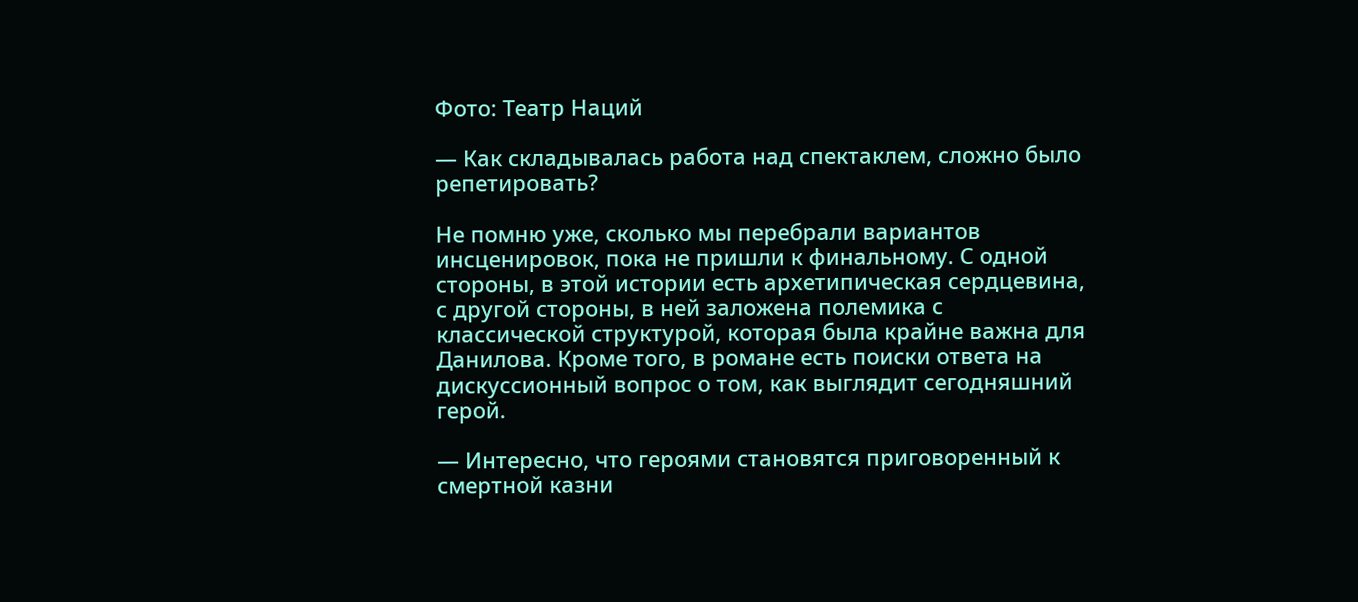Фото: Театр Наций

— Как складывалась работа над спектаклем, сложно было репетировать?

Не помню уже, сколько мы перебрали вариантов инсценировок, пока не пришли к финальному. С одной стороны, в этой истории есть архетипическая сердцевина, с другой стороны, в ней заложена полемика с классической структурой, которая была крайне важна для Данилова. Кроме того, в романе есть поиски ответа на дискуссионный вопрос о том, как выглядит сегодняшний герой.

— Интересно, что героями становятся приговоренный к смертной казни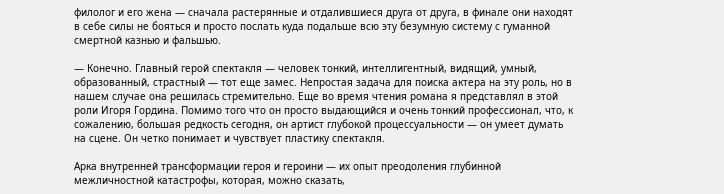филолог и его жена — сначала растерянные и отдалившиеся друга от друга, в финале они находят в себе силы не бояться и просто послать куда подальше всю эту безумную систему с гуманной смертной казнью и фальшью.

— Конечно. Главный герой спектакля — человек тонкий, интеллигентный, видящий, умный, образованный, страстный — тот еще замес. Непростая задача для поиска актера на эту роль, но в нашем случае она решилась стремительно. Еще во время чтения романа я представлял в этой роли Игоря Гордина. Помимо того что он просто выдающийся и очень тонкий профессионал, что, к сожалению, большая редкость сегодня, он артист глубокой процессуальности — он умеет думать на сцене. Он четко понимает и чувствует пластику спектакля.

Арка внутренней трансформации героя и героини — их опыт преодоления глубинной межличностной катастрофы, которая, можно сказать,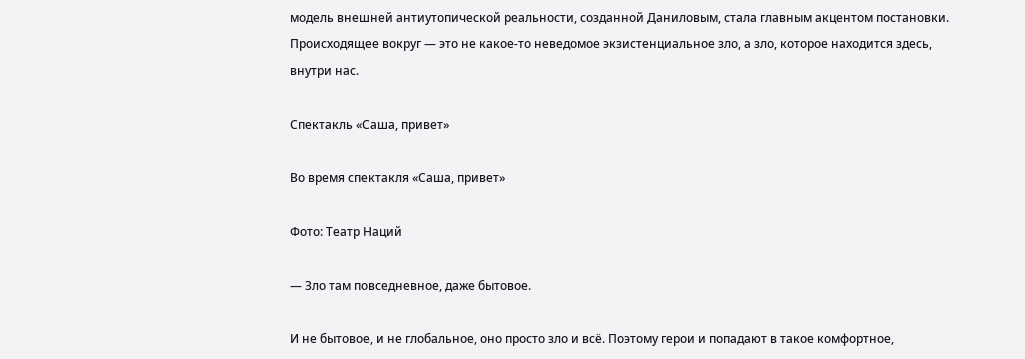модель внешней антиутопической реальности, созданной Даниловым, стала главным акцентом постановки. Происходящее вокруг — это не какое-то неведомое экзистенциальное зло, а зло, которое находится здесь, внутри нас.

Спектакль «Саша, привет»

Во время спектакля «Саша, привет»

Фото: Театр Наций

— Зло там повседневное, даже бытовое.

И не бытовое, и не глобальное, оно просто зло и всё. Поэтому герои и попадают в такое комфортное,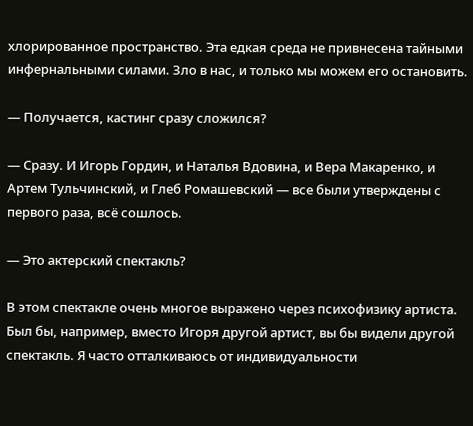хлорированное пространство. Эта едкая среда не привнесена тайными инфернальными силами. Зло в нас, и только мы можем его остановить.

— Получается, кастинг сразу сложился?

— Сразу. И Игорь Гордин, и Наталья Вдовина, и Вера Макаренко, и Артем Тульчинский, и Глеб Ромашевский — все были утверждены с первого раза, всё сошлось.

— Это актерский спектакль?

В этом спектакле очень многое выражено через психофизику артиста. Был бы, например, вместо Игоря другой артист, вы бы видели другой спектакль. Я часто отталкиваюсь от индивидуальности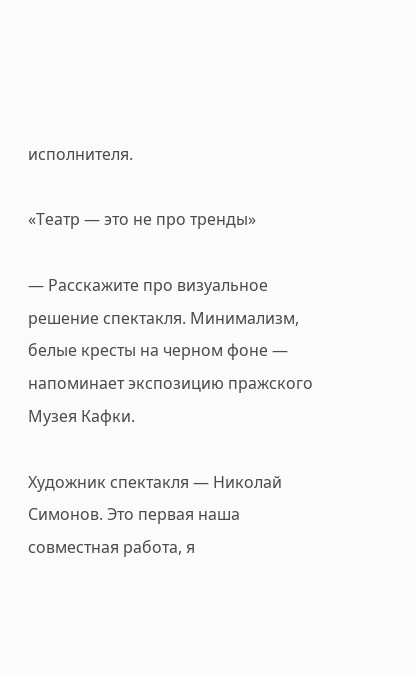исполнителя.

«Театр — это не про тренды»

— Расскажите про визуальное решение спектакля. Минимализм, белые кресты на черном фоне — напоминает экспозицию пражского Музея Кафки.

Художник спектакля — Николай Симонов. Это первая наша совместная работа, я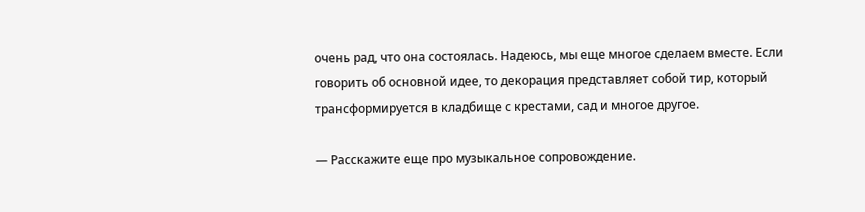очень рад, что она состоялась. Надеюсь, мы еще многое сделаем вместе. Если говорить об основной идее, то декорация представляет собой тир, который трансформируется в кладбище с крестами, сад и многое другое.

— Расскажите еще про музыкальное сопровождение.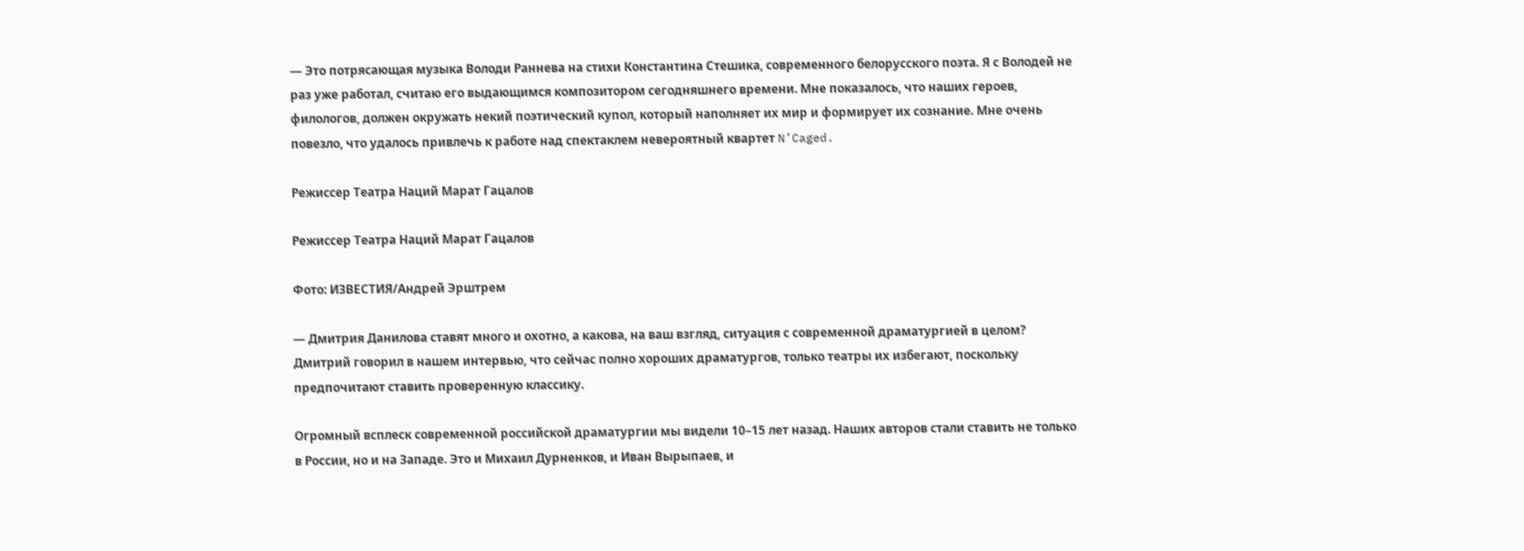— Это потрясающая музыка Володи Раннева на стихи Константина Стешика, современного белорусского поэта. Я с Володей не раз уже работал, считаю его выдающимся композитором сегодняшнего времени. Мне показалось, что наших героев, филологов, должен окружать некий поэтический купол, который наполняет их мир и формирует их сознание. Мне очень повезло, что удалось привлечь к работе над спектаклем невероятный квартет N’Caged.

Режиссер Театра Наций Марат Гацалов

Режиссер Театра Наций Марат Гацалов

Фото: ИЗВЕСТИЯ/Андрей Эрштрем

— Дмитрия Данилова ставят много и охотно, а какова, на ваш взгляд, ситуация с современной драматургией в целом? Дмитрий говорил в нашем интервью, что сейчас полно хороших драматургов, только театры их избегают, поскольку предпочитают ставить проверенную классику.

Огромный всплеск современной российской драматургии мы видели 10–15 лет назад. Наших авторов стали ставить не только в России, но и на Западе. Это и Михаил Дурненков, и Иван Вырыпаев, и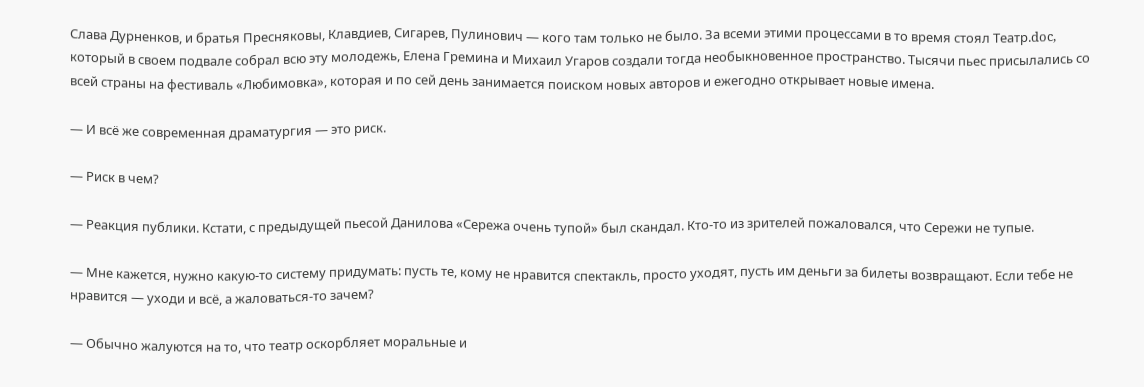Слава Дурненков, и братья Пресняковы, Клавдиев, Сигарев, Пулинович — кого там только не было. За всеми этими процессами в то время стоял Театр.doc, который в своем подвале собрал всю эту молодежь, Елена Гремина и Михаил Угаров создали тогда необыкновенное пространство. Тысячи пьес присылались со всей страны на фестиваль «Любимовка», которая и по сей день занимается поиском новых авторов и ежегодно открывает новые имена.

— И всё же современная драматургия — это риск.

— Риск в чем?

— Реакция публики. Кстати, с предыдущей пьесой Данилова «Сережа очень тупой» был скандал. Кто-то из зрителей пожаловался, что Сережи не тупые.

— Мне кажется, нужно какую-то систему придумать: пусть те, кому не нравится спектакль, просто уходят, пусть им деньги за билеты возвращают. Если тебе не нравится — уходи и всё, а жаловаться-то зачем?

— Обычно жалуются на то, что театр оскорбляет моральные и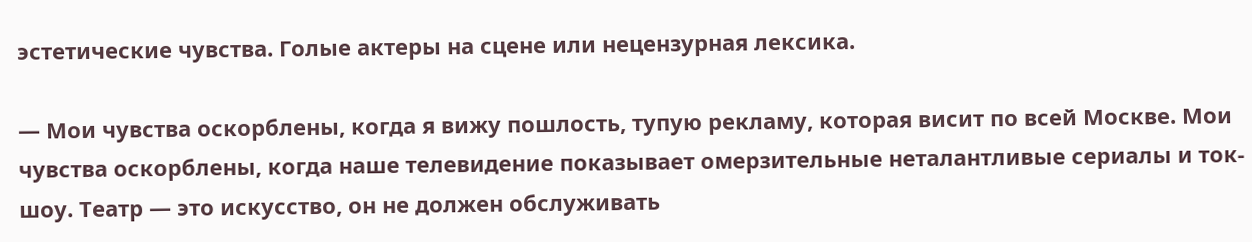эстетические чувства. Голые актеры на сцене или нецензурная лексика.

— Мои чувства оскорблены, когда я вижу пошлость, тупую рекламу, которая висит по всей Москве. Мои чувства оскорблены, когда наше телевидение показывает омерзительные неталантливые сериалы и ток-шоу. Театр — это искусство, он не должен обслуживать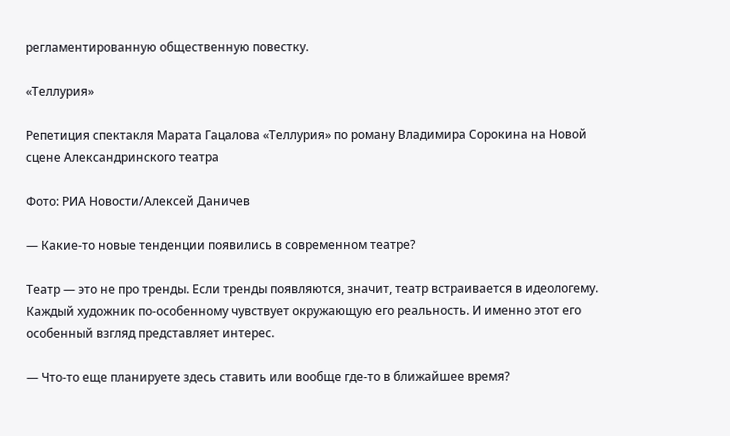регламентированную общественную повестку.

«Теллурия»

Репетиция спектакля Марата Гацалова «Теллурия» по роману Владимира Сорокина на Новой сцене Александринского театра

Фото: РИА Новости/Алексей Даничев

— Какие-то новые тенденции появились в современном театре?

Театр — это не про тренды. Если тренды появляются, значит, театр встраивается в идеологему. Каждый художник по-особенному чувствует окружающую его реальность. И именно этот его особенный взгляд представляет интерес.

— Что-то еще планируете здесь ставить или вообще где-то в ближайшее время?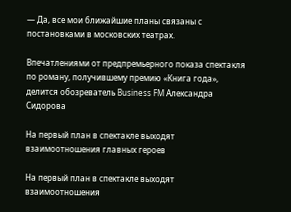— Да, все мои ближайшие планы связаны с постановками в московских театрах.

Впечатлениями от предпремьерного показа спектакля по роману, получившему премию «Книга года», делится обозреватель Business FM Александра Сидорова

На первый план в спектакле выходят взаимоотношения главных героев

На первый план в спектакле выходят взаимоотношения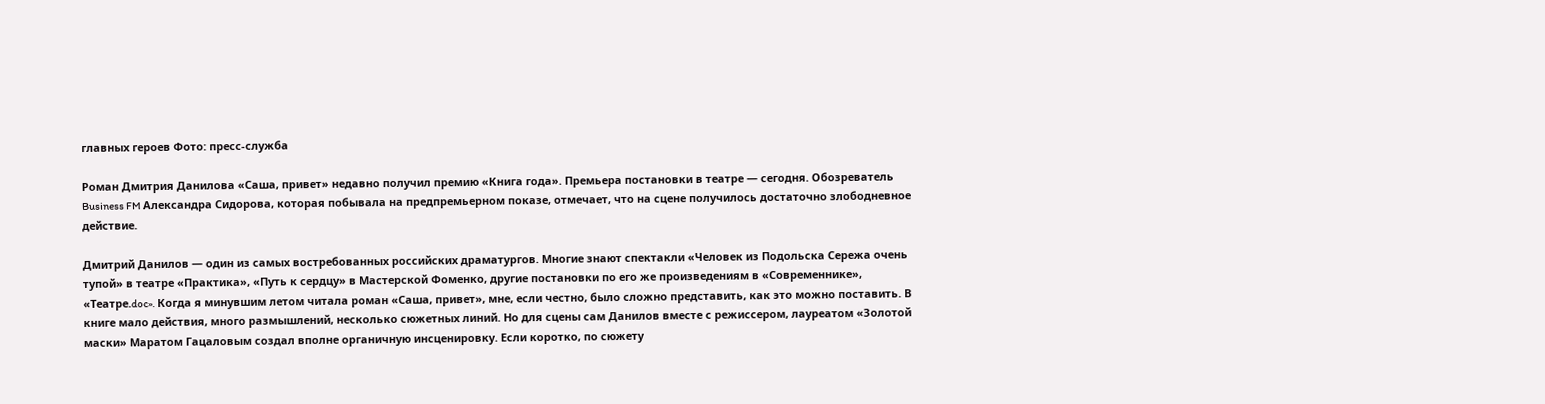главных героев Фото: пресс-служба

Роман Дмитрия Данилова «Саша, привет» недавно получил премию «Книга года». Премьера постановки в театре — сегодня. Обозреватель Business FM Александра Сидорова, которая побывала на предпремьерном показе, отмечает, что на сцене получилось достаточно злободневное действие.

Дмитрий Данилов — один из самых востребованных российских драматургов. Многие знают спектакли «Человек из Подольска Сережа очень тупой» в театре «Практика», «Путь к сердцу» в Мастерской Фоменко, другие постановки по его же произведениям в «Современнике», «Театре.doc». Когда я минувшим летом читала роман «Саша, привет», мне, если честно, было сложно представить, как это можно поставить. В книге мало действия, много размышлений, несколько сюжетных линий. Но для сцены сам Данилов вместе с режиссером, лауреатом «Золотой маски» Маратом Гацаловым создал вполне органичную инсценировку. Если коротко, по сюжету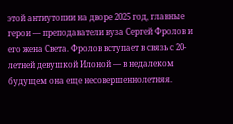этой антиутопии на дворе 2025 год, главные герои — преподаватели вуза Сергей Фролов и его жена Света. Фролов вступает в связь с 20-летней девушкой Илоной — в недалеком будущем она еще несовершеннолетняя.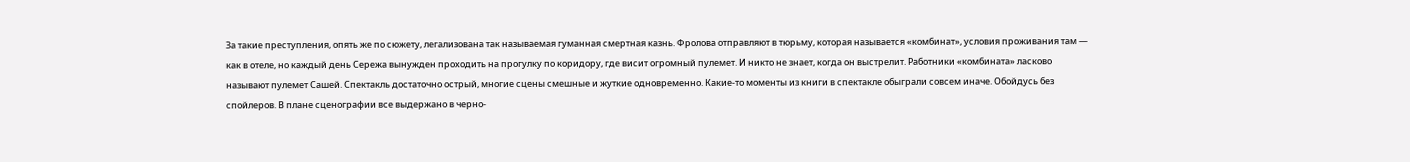За такие преступления, опять же по сюжету, легализована так называемая гуманная смертная казнь. Фролова отправляют в тюрьму, которая называется «комбинат», условия проживания там — как в отеле, но каждый день Сережа вынужден проходить на прогулку по коридору, где висит огромный пулемет. И никто не знает, когда он выстрелит. Работники «комбината» ласково называют пулемет Сашей. Спектакль достаточно острый, многие сцены смешные и жуткие одновременно. Какие-то моменты из книги в спектакле обыграли совсем иначе. Обойдусь без спойлеров. В плане сценографии все выдержано в черно-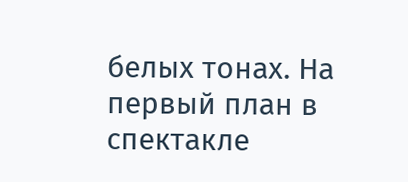белых тонах. На первый план в спектакле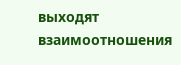выходят взаимоотношения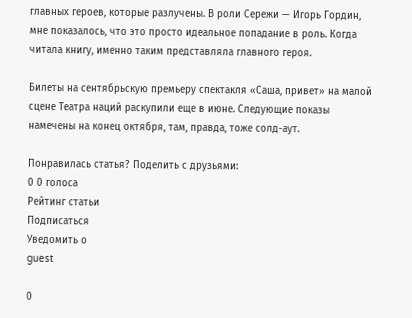главных героев, которые разлучены. В роли Сережи — Игорь Гордин, мне показалось, что это просто идеальное попадание в роль. Когда читала книгу, именно таким представляла главного героя.

Билеты на сентябрьскую премьеру спектакля «Саша, привет» на малой сцене Театра наций раскупили еще в июне. Следующие показы намечены на конец октября, там, правда, тоже солд-аут.

Понравилась статья? Поделить с друзьями:
0 0 голоса
Рейтинг статьи
Подписаться
Уведомить о
guest

0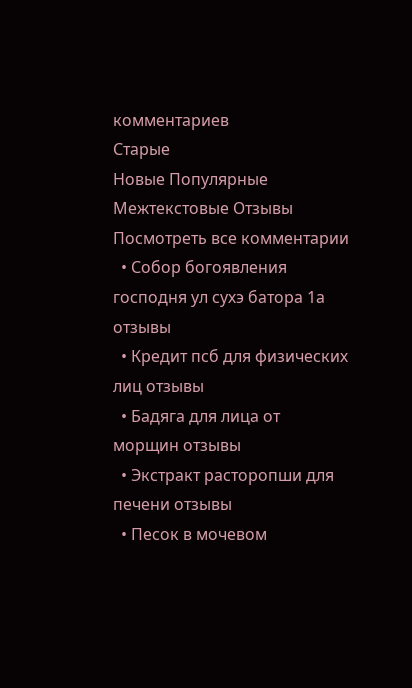комментариев
Старые
Новые Популярные
Межтекстовые Отзывы
Посмотреть все комментарии
  • Собор богоявления господня ул сухэ батора 1а отзывы
  • Кредит псб для физических лиц отзывы
  • Бадяга для лица от морщин отзывы
  • Экстракт расторопши для печени отзывы
  • Песок в мочевом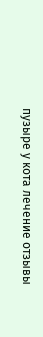пузыре у кота лечение отзывы